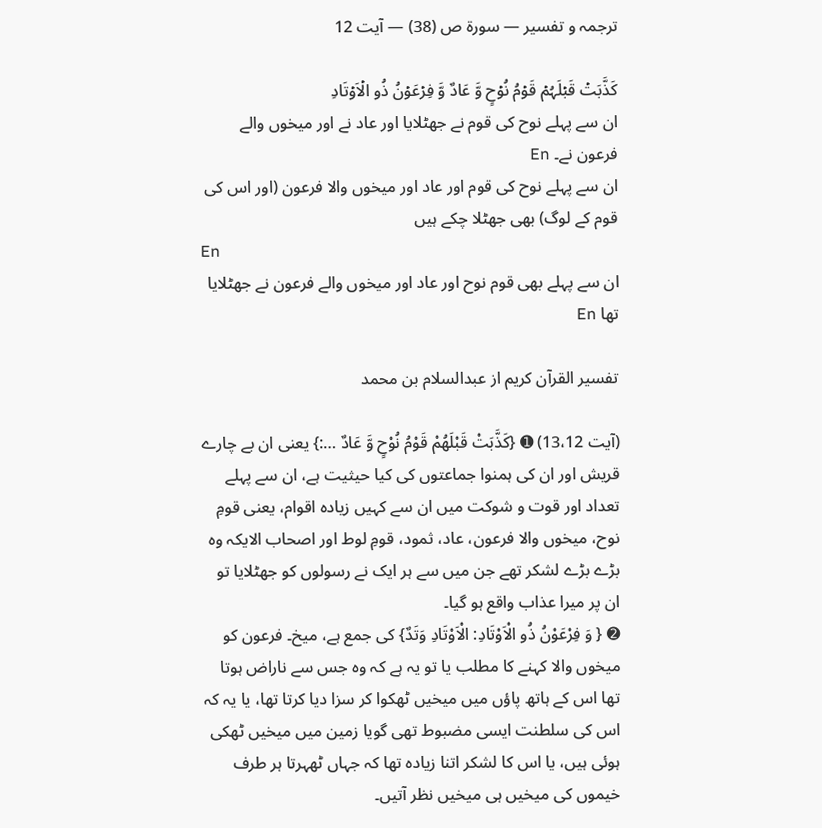ترجمہ و تفسیر — سورۃ ص (38) — آیت 12

کَذَّبَتۡ قَبۡلَہُمۡ قَوۡمُ نُوۡحٍ وَّ عَادٌ وَّ فِرۡعَوۡنُ ذُو الۡاَوۡتَادِ
ان سے پہلے نوح کی قوم نے جھٹلایا اور عاد نے اور میخوں والے فرعون نے۔ En
ان سے پہلے نوح کی قوم اور عاد اور میخوں والا فرعون (اور اس کی قوم کے لوگ) بھی جھٹلا چکے ہیں
En
ان سے پہلے بھی قوم نوح اور عاد اور میخوں والے فرعون نے جھٹلایا تھا En

تفسیر القرآن کریم از عبدالسلام بن محمد

(آیت 13،12) ➊ {كَذَّبَتْ قَبْلَهُمْ قَوْمُ نُوْحٍ وَّ عَادٌ …:} یعنی ان بے چارے قریش اور ان کی ہمنوا جماعتوں کی کیا حیثیت ہے، ان سے پہلے تعداد اور قوت و شوکت میں ان سے کہیں زیادہ اقوام، یعنی قومِ نوح، میخوں والا فرعون، عاد، ثمود، قومِ لوط اور اصحاب الایکہ وہ بڑے بڑے لشکر تھے جن میں سے ہر ایک نے رسولوں کو جھٹلایا تو ان پر میرا عذاب واقع ہو گیا۔
➋ { وَ فِرْعَوْنُ ذُو الْاَوْتَادِ: الْاَوْتَادِ وَتَدٌ} کی جمع ہے، میخ۔ فرعون کو میخوں والا کہنے کا مطلب یا تو یہ ہے کہ وہ جس سے ناراض ہوتا تھا اس کے ہاتھ پاؤں میں میخیں ٹھکوا کر سزا دیا کرتا تھا، یا یہ کہ اس کی سلطنت ایسی مضبوط تھی گویا زمین میں میخیں ٹھکی ہوئی ہیں، یا اس کا لشکر اتنا زیادہ تھا کہ جہاں ٹھہرتا ہر طرف خیموں کی میخیں ہی میخیں نظر آتیں۔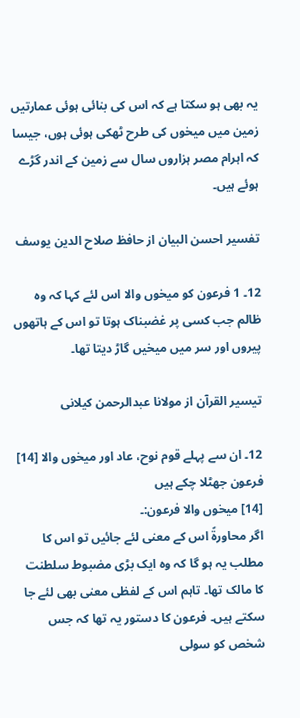یہ بھی ہو سکتا ہے کہ اس کی بنائی ہوئی عمارتیں زمین میں میخوں کی طرح ٹھکی ہوئی ہوں، جیسا کہ اہرام مصر ہزاروں سال سے زمین کے اندر گڑے ہوئے ہیں۔

تفسیر احسن البیان از حافظ صلاح الدین یوسف

12۔ 1 فرعون کو میخوں والا اس لئے کہا کہ وہ ظالم جب کسی پر غضبناک ہوتا تو اس کے ہاتھوں پیروں اور سر میں میخیں گاڑ دیتا تھا۔

تيسير القرآن از مولانا عبدالرحمن کیلانی

12۔ ان سے پہلے قوم نوح، عاد اور میخوں والا [14] فرعون جھٹلا چکے ہیں
[14] میخوں والا فرعون:۔
اگر محاورۃً اس کے معنی لئے جائیں تو اس کا مطلب یہ ہو گا کہ وہ ایک بڑی مضبوط سلطنت کا مالک تھا۔ تاہم اس کے لفظی معنی بھی لئے جا سکتے ہیں۔ فرعون کا دستور یہ تھا کہ جس شخص کو سولی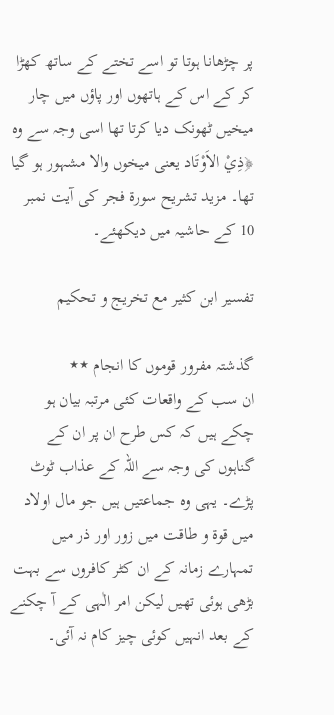پر چڑھانا ہوتا تو اسے تختے کے ساتھ کھڑا کر کے اس کے ہاتھوں اور پاؤں میں چار میخیں ٹھونک دیا کرتا تھا اسی وجہ سے وہ ﴿ذِيْ الاَوْتَاد یعنی میخوں والا مشہور ہو گیا تھا۔ مزید تشریح سورۃ فجر کی آیت نمبر 10 کے حاشیہ میں دیکھئے۔

تفسیر ابن کثیر مع تخریج و تحکیم

گذشتہ مفرور قوموں کا انجام ٭٭
ان سب کے واقعات کئی مرتبہ بیان ہو چکے ہیں کہ کس طرح ان پر ان کے گناہوں کی وجہ سے اللہ کے عذاب ٹوٹ پڑے۔ یہی وہ جماعتیں ہیں جو مال اولاد میں قوۃ و طاقت میں زور اور ذر میں تمہارے زمانہ کے ان کٹر کافروں سے بہت بڑھی ہوئی تھیں لیکن امر الٰہی کے آ چکنے کے بعد انہیں کوئی چیز کام نہ آئی۔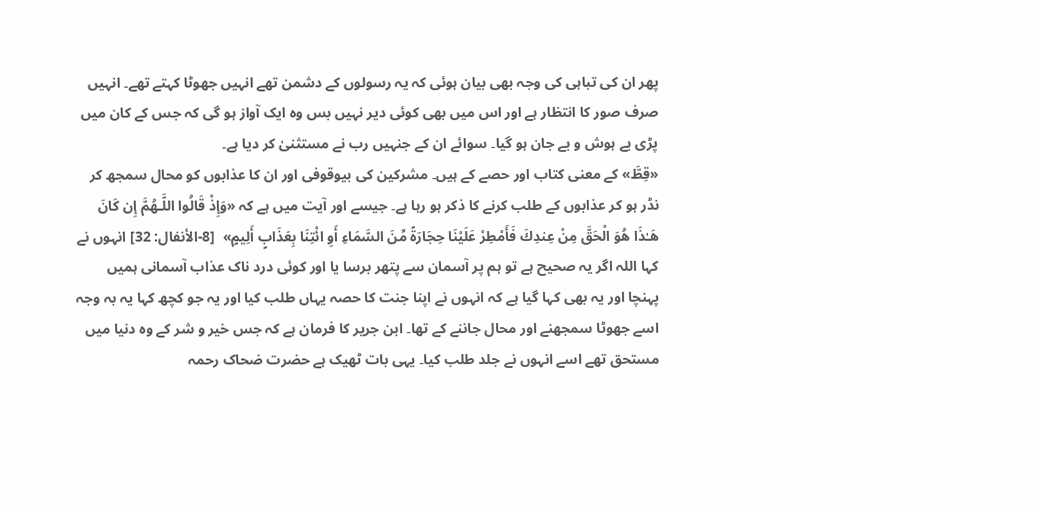پھر ان کی تباہی کی وجہ بھی بیان ہوئی کہ یہ رسولوں کے دشمن تھے انہیں جھوٹا کہتے تھے۔ انہیں صرف صور کا انتظار ہے اور اس میں بھی کوئی دیر نہیں بس وہ ایک آواز ہو گی کہ جس کے کان میں پڑی بے ہوش و بے جان ہو گیا۔ سوائے ان کے جنہیں رب نے مستثنیٰ کر دیا ہے۔
«قِطَّ» کے معنی کتاب اور حصے کے ہیں۔ مشرکین کی بیوقوفی اور ان کا عذابوں کو محال سمجھ کر نڈر ہو کر عذابوں کے طلب کرنے کا ذکر ہو رہا ہے۔ جیسے اور آیت میں ہے کہ «وَإِذْ قَالُوا اللَّـهُمَّ إِن كَانَ هَـٰذَا هُوَ الْحَقَّ مِنْ عِندِكَ فَأَمْطِرْ عَلَيْنَا حِجَارَةً مِّنَ السَّمَاءِ أَوِ ائْتِنَا بِعَذَابٍ أَلِيمٍ»  [8-الأنفال: 32] انہوں نے کہا اللہ اگر یہ صحیح ہے تو ہم پر آسمان سے پتھر برسا یا اور کوئی درد ناک عذاب آسمانی ہمیں پہنچا اور یہ بھی کہا گیا ہے کہ انہوں نے اپنا جنت کا حصہ یہاں طلب کیا اور یہ جو کچھ کہا یہ بہ وجہ اسے جھوٹا سمجھنے اور محال جاننے کے تھا۔ ابن جریر کا فرمان ہے کہ جس خیر و شر کے وہ دنیا میں مستحق تھے اسے انہوں نے جلد طلب کیا۔ یہی بات ٹھیک ہے حضرت ضحاک رحمہ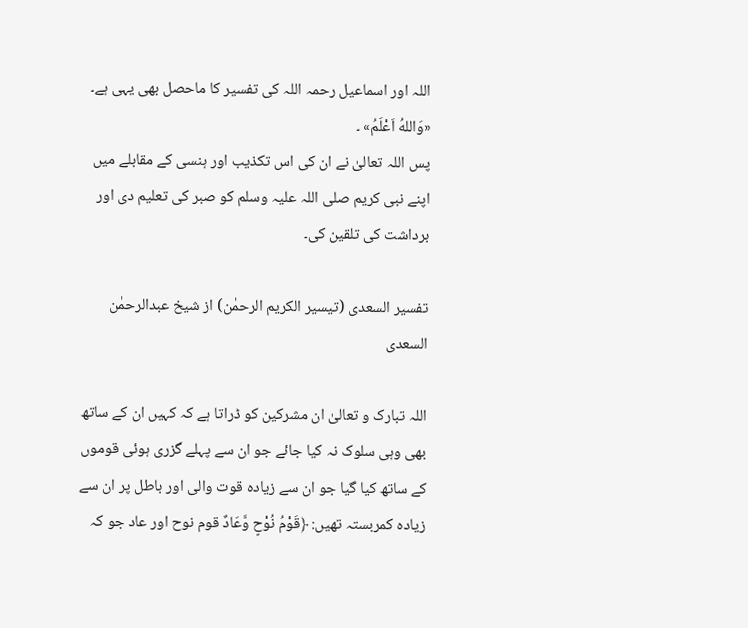اللہ اور اسماعیل رحمہ اللہ کی تفسیر کا ماحصل بھی یہی ہے۔ «وَاللهُ اَعْلَمُ» ۔
پس اللہ تعالیٰ نے ان کی اس تکذیب اور ہنسی کے مقابلے میں اپنے نبی کریم صلی اللہ علیہ وسلم کو صبر کی تعلیم دی اور برداشت کی تلقین کی۔

تفسیر السعدی (تیسیر الکریم الرحمٰن) از شیخ عبدالرحمٰن السعدی

اللہ تبارک و تعالیٰ ان مشرکین کو ڈراتا ہے کہ کہیں ان کے ساتھ بھی وہی سلوک نہ کیا جائے جو ان سے پہلے گزری ہوئی قوموں کے ساتھ کیا گیا جو ان سے زیادہ قوت والی اور باطل پر ان سے زیادہ کمربستہ تھیں: ﴿قَوْمُ نُوْحٍ وَّعَادٌ قوم نوح اور عاد جو کہ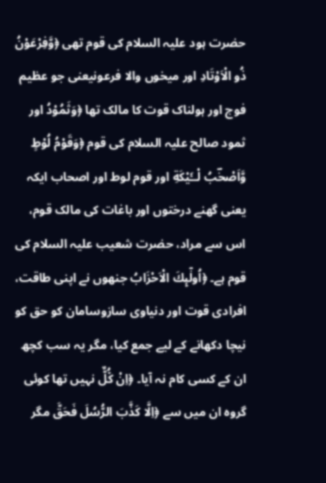حضرت ہود علیہ السلام کی قوم تھی ﴿وَّفِرْعَوْنُ ذُو الْاَوْتَادِ اور میخوں والا فرعونیعنی جو عظیم فوج اور ہولناک قوت کا مالک تھا ﴿وَثَمُوْدُ اور ثمود صالح علیہ السلام کی قوم ﴿وَقَوْمُ لُوْطٍ وَّاَصْحٰؔبُ لْــَٔیْكَةِ اور قوم لوط اور اصحاب ایکہ یعنی گھنے درختوں اور باغات کی مالک قوم، اس سے مراد، حضرت شعیب علیہ السلام کی قوم ہے۔ ﴿اُولٰٓىِٕكَ الْاَحْزَابُ جنھوں نے اپنی طاقت، افرادی قوت اور دنیاوی سازوسامان کو حق کو نیچا دکھانے کے لیے جمع کیا، مگر یہ سب کچھ ان کے کسی کام نہ آیا۔ ﴿اِنْ كُ٘لٌّ نہیں تھا کوئی گروہ ان میں سے ﴿اِلَّا كَذَّبَ الرُّسُلَ فَحَقَّ مگر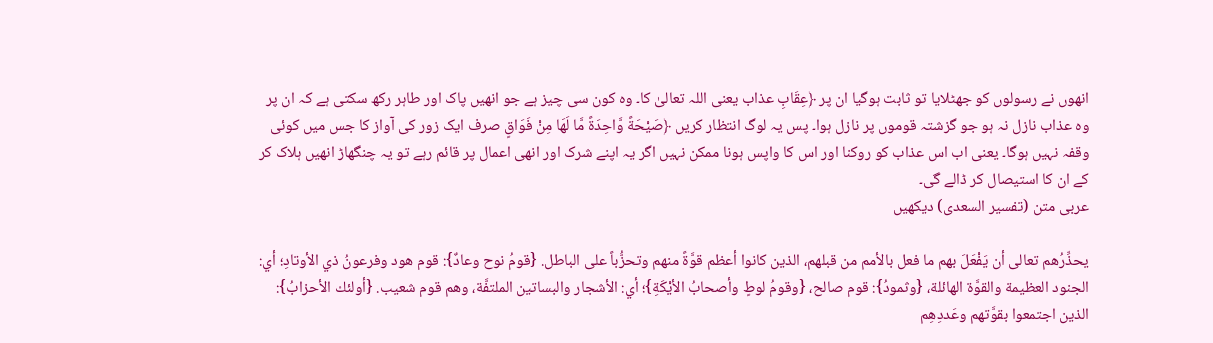انھوں نے رسولوں کو جھٹلایا تو ثابت ہوگیا ان پر ﴿عِقَابِ عذاب یعنی اللہ تعالیٰ کا۔ وہ کون سی چیز ہے جو انھیں پاک اور طاہر رکھ سکتی ہے کہ ان پر وہ عذاب نازل نہ ہو جو گزشتہ قوموں پر نازل ہوا۔ پس یہ لوگ انتظار کریں ﴿صَیْحَةً وَّاحِدَةً مَّا لَهَا مِنْ فَوَاقٍ صرف ایک زور کی آواز کا جس میں کوئی وقفہ نہیں ہوگا۔ یعنی اب اس عذاب کو روکنا اور اس کا واپس ہونا ممکن نہیں اگر یہ اپنے شرک اور انھی اعمال پر قائم رہے تو یہ چنگھاڑ انھیں ہلاک کر کے ان کا استیصال کر ڈالے گی۔
عربی متن (تفسیر السعدی) دیکھیں

يحذِّرُهم تعالى أن يَفْعَلَ بهم ما فعل بالأمم من قبلهم، الذين كانوا أعظم قوَّةً منهم وتحزُّباً على الباطل. {قومُ نوح وعادٌ}: قوم هود وفرعونُ ذي الأوتادِ؛ أي: الجنود العظيمة والقوَّة الهائلة، {وثمودُ}: قوم صالح، {وقومُ لوطٍ وأصحابُ الأيْكَةِ}؛ أي: الأشجار والبساتين الملتفَّة، وهم قوم شعيب. {أولئك الأحزابُ}: الذين اجتمعوا بقوَّتهم وعَددِهِم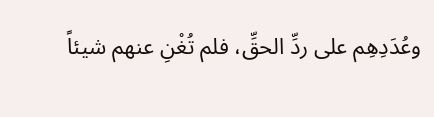وعُدَدِهِم على ردِّ الحقِّ، فلم تُغْنِ عنهم شيئاً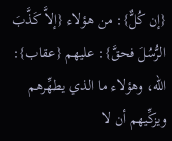{إن كُلٌّ}: من هؤلاء {إلاَّ كَذَّبَ الرُّسُلَ فحقَّ}: عليهم {عقاب}: الله، وهؤلاء ما الذي يطهِّرهم ويزكِّيهم أن لا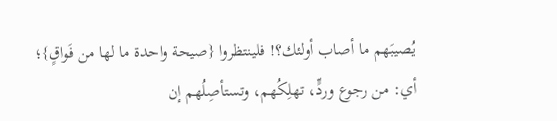يُصيبَهم ما أصاب أولئك؟! فلينتظروا {صيحة واحدة ما لها من فَواقٍ}؛ أي: من رجوع وردٍّ، تهلِكُهم، وتستأصِلُهم إن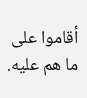أقاموا على ما هم عليه.